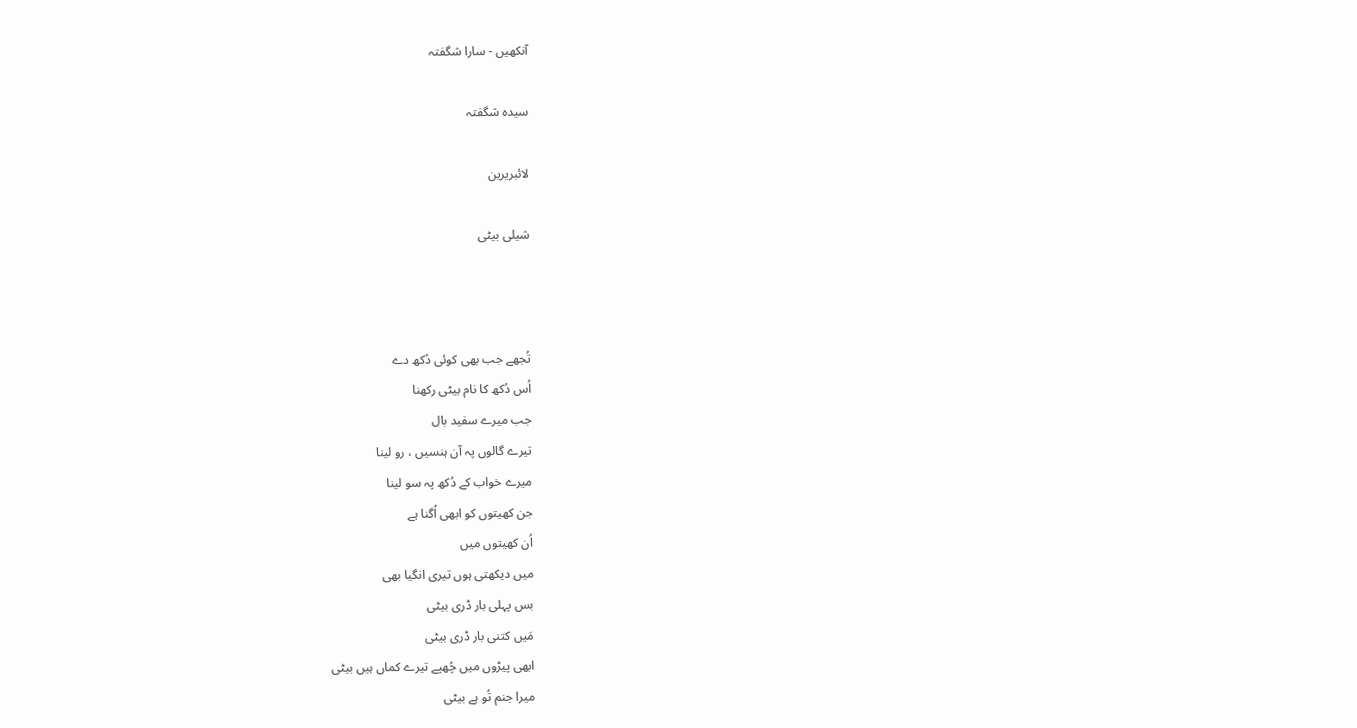آنکھیں - سارا شگفتہ

سیدہ شگفتہ

لائبریرین

شیلی بیٹی



تُجھے جب بھی کوئی دُکھ دے
اُس دُکھ کا نام بیٹی رکھنا
جب میرے سفید بال
تیرے گالوں پہ آن ہنسیں ، رو لینا
میرے خواب کے دُکھ پہ سو لینا
جن کھیتوں کو ابھی اُگنا ہے
اُن کھیتوں میں
میں دیکھتی ہوں تیری انگیا بھی
بس پہلی بار ڈری بیٹی
مَیں کتنی بار ڈری بیٹی
ابھی پیڑوں میں چُھپے تیرے کماں ہیں بیٹی
میرا جنم تُو ہے بیٹی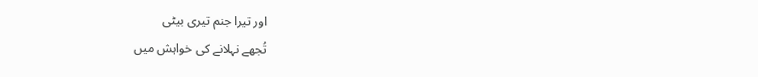اور تیرا جنم تیری بیٹی
تُجھے نہلانے کی خواہش میں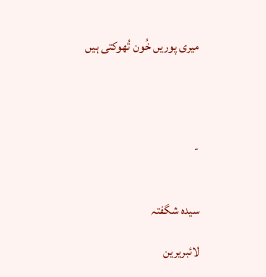میری پوریں خُون تُھوکتی ہیں




-


سیدہ شگفتہ

لائبریرین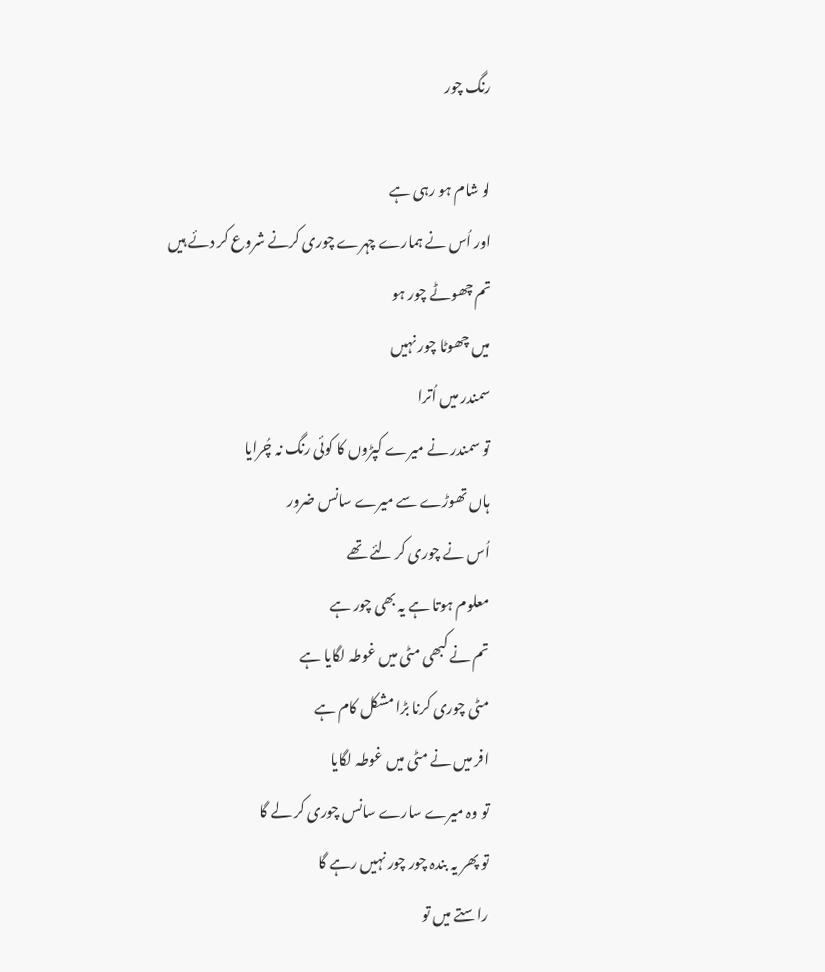رنگ چور

لو شام ہو رہی ہے
اور اُس نے ہمارے چہرے چوری کرنے شروع کر دئے ہیں
تم چھوٹے چور ہو
میں چھوٹا چور نہیں
سمندر میں اُترا
تو سمندر نے میرے کپڑوں کا کوئی رنگ نہ چُرایا
ہاں تھوڑے سے میرے سانس ضرور
اُس نے چوری کر لئے تھے
معلوم ہوتا ہے یہ بھی چور ہے
تم نے کبھی مٹی میں غوطہ لگایا ہے
مٹی چوری کرنا بڑا مشکل کام ہے
افر میں نے مٹی میں غوطہ لگایا
تو وہ میرے سارے سانس چوری کر لے گا
تو پھر یہ بندہ چور چور نہیں رہے گا
راستے میں تو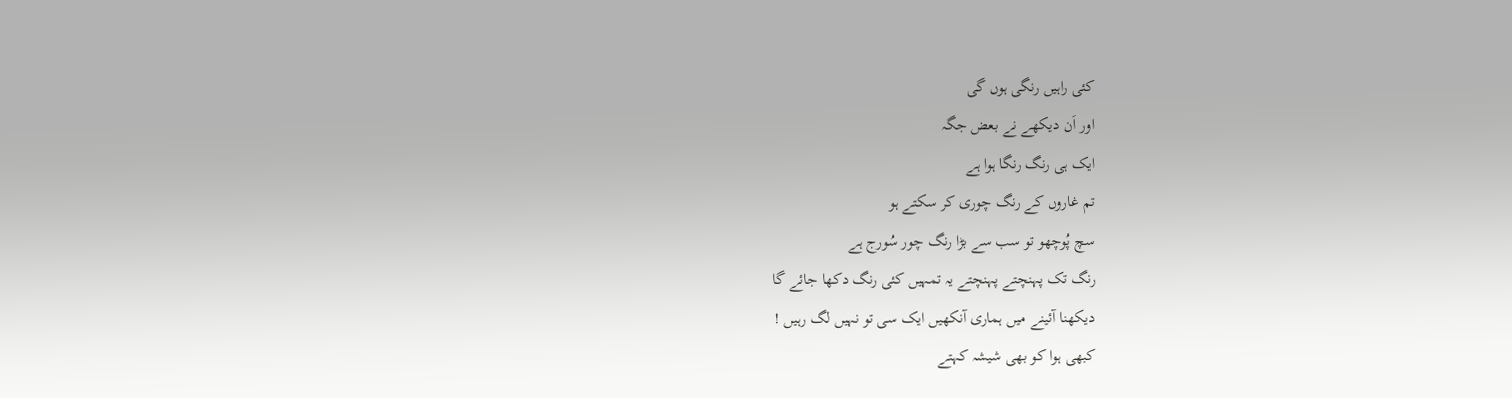کئی راہیں رنگی ہوں گی
اور اَن دیکھے نے بعض جگہ
ایک ہی رنگ رنگا ہوا ہے
تم غاروں کے رنگ چوری کر سکتے ہو
سچ پُوچھو تو سب سے بڑا رنگ چور سُورج ہے
رنگ تک پہنچتے پہنچتے یہ تمہیں کئی رنگ دکھا جائے گا
دیکھنا آئینے میں ہماری آنکھیں ایک سی تو نہیں لگ رہیں !
کبھی ہوا کو بھی شیشہ کہتے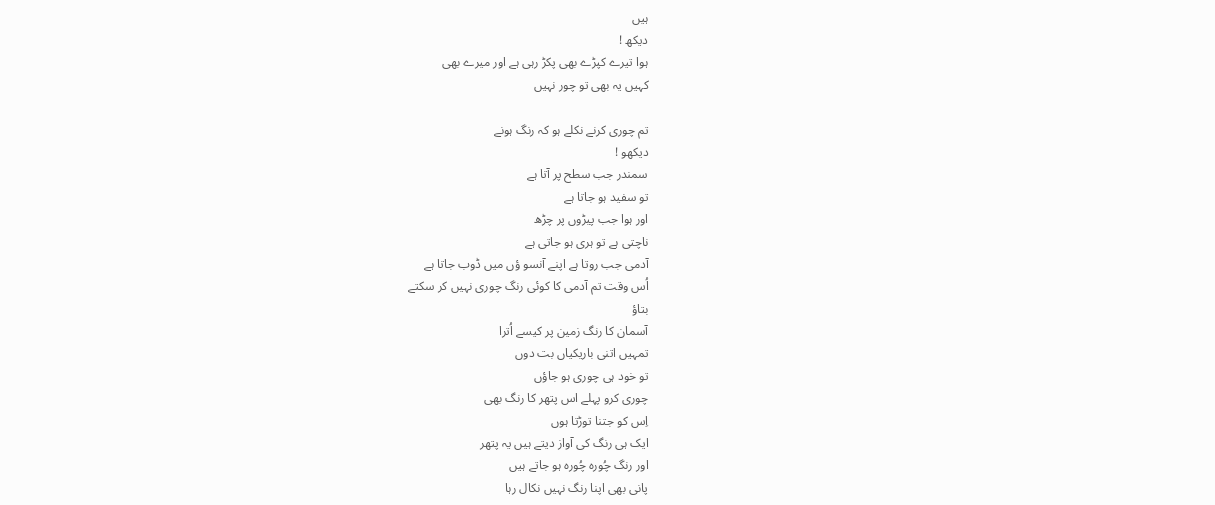ہیں
دیکھ !
ہوا تیرے کپڑے بھی پکڑ رہی ہے اور میرے بھی
کہیں یہ بھی تو چور نہیں

تم چوری کرنے نکلے ہو کہ رنگ ہونے
دیکھو !
سمندر جب سطح پر آتا ہے
تو سفید ہو جاتا ہے
اور ہوا جب پیڑوں پر چڑھ
ناچتی ہے تو ہری ہو جاتی ہے
آدمی جب روتا ہے اپنے آنسو ؤں میں ڈوب جاتا ہے
اُس وقت تم آدمی کا کوئی رنگ چوری نہیں کر سکتے
بتاؤ
آسمان کا رنگ زمین پر کیسے اُترا
تمہیں اتنی باریکیاں بت دوں
تو خود ہی چوری ہو جاؤں
چوری کرو پہلے اس پتھر کا رنگ بھی
اِس کو جتنا توڑتا ہوں
ایک ہی رنگ کی آواز دیتے ہیں یہ پتھر
اور رنگ چُورہ چُورہ ہو جاتے ہیں
پانی بھی اپنا رنگ نہیں نکال رہا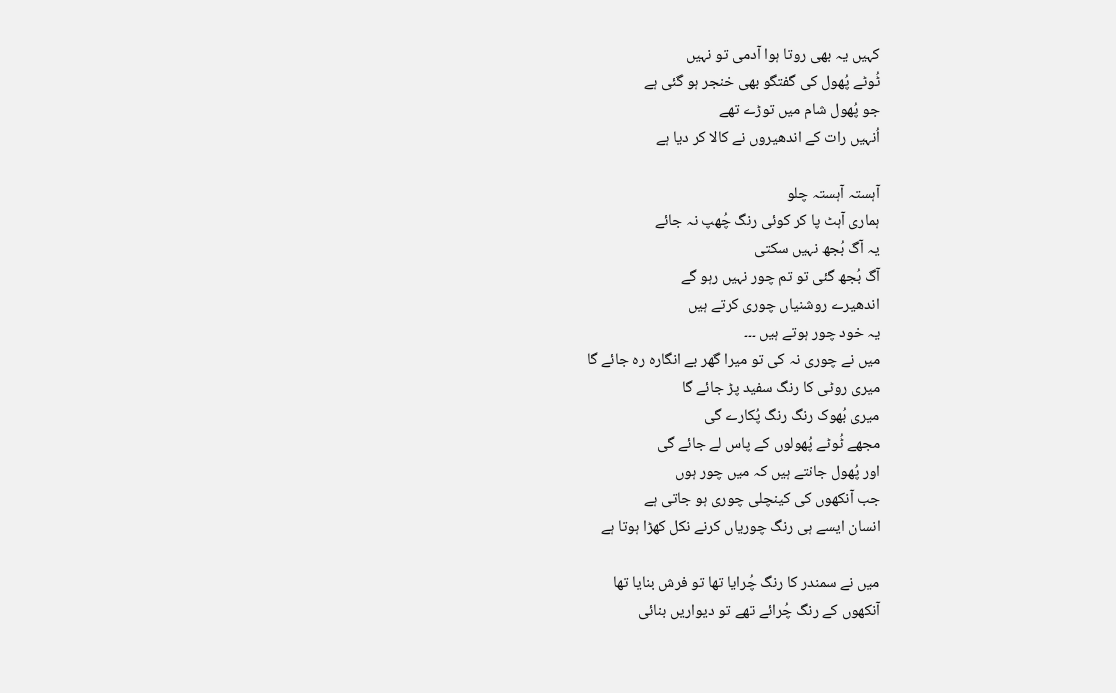کہیں یہ بھی روتا ہوا آدمی تو نہیں
ٹُوٹے پُھول کی گفتگو بھی خنجر ہو گئی ہے
جو پُھول شام میں توڑے تھے
اُنہیں رات کے اندھیروں نے کالا کر دیا ہے

آہستہ آہستہ چلو
ہماری آہٹ پا کر کوئی رنگ چُھپ نہ جائے
یہ آگ بُجھ نہیں سکتی
آگ بُجھ گئی تو تم چور نہیں رہو گے
اندھیرے روشنیاں چوری کرتے ہیں
یہ خود چور ہوتے ہیں ۔۔۔
میں نے چوری نہ کی تو میرا گھر بے انگارہ رہ جائے گا
میری روٹی کا رنگ سفید پڑ جائے گا
میری بُھوک رنگ رنگ پُکارے گی
مجھے ٹُوٹے پُھولوں کے پاس لے جائے گی
اور پُھول جانتے ہیں کہ میں چور ہوں
جب آنکھوں کی کینچلی چوری ہو جاتی ہے
انسان ایسے ہی رنگ چوریاں کرنے نکل کھڑا ہوتا ہے

میں نے سمندر کا رنگ چُرایا تھا تو فرش بنایا تھا
آنکھوں کے رنگ چُرائے تھے تو دیواریں بنائی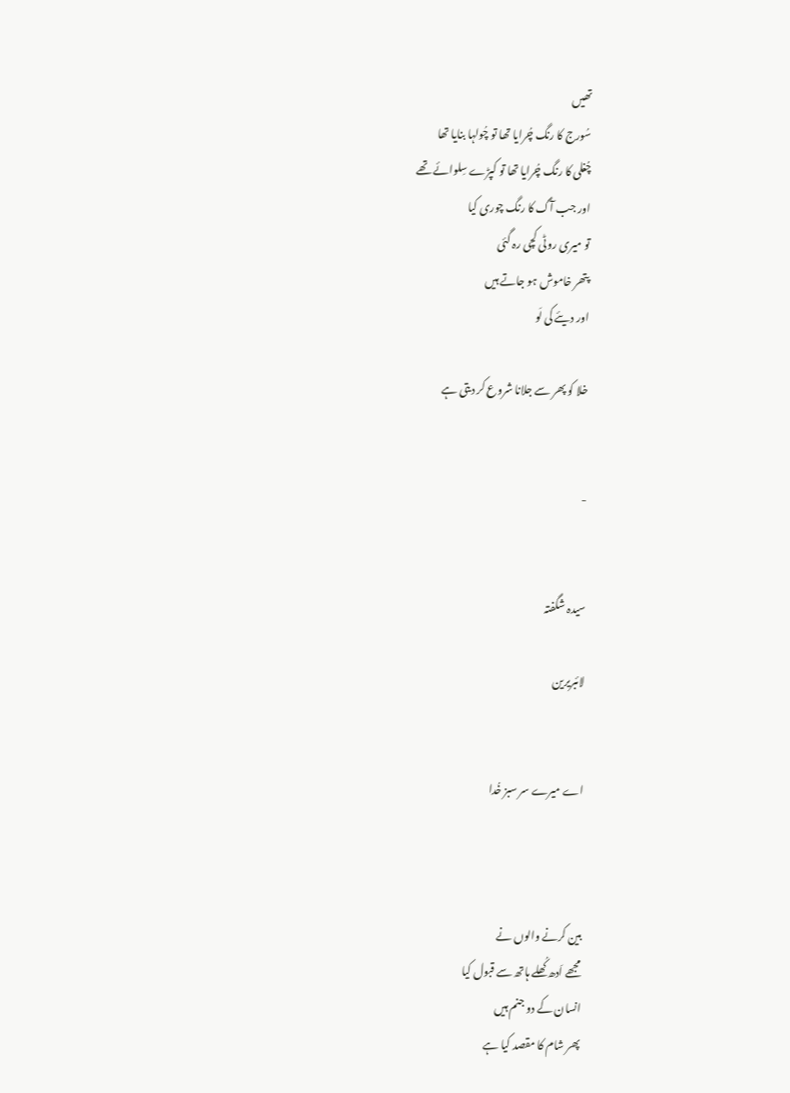تھیں
سُورج کا رنگ چُرایا تھا تو چُولہا بنایا تھا
چُغلی کا رنگ چُرایا تھا تو کپڑے سِلوائے تھے
اور جب آگ کا رنگ چوری کیا
تو میری روٹی کچی رہ گئی
پتھر خاموش ہو جاتے ہیں
اور دیئے کی لَو

خلا کو پھر سے جلانا شروع کر دیتی ہے


-


سیدہ شگفتہ

لائبریرین


اے میرے سر سبز خُدا



بین کرنے والوں نے
مجھے اَدھ کُھلے ہاتھ سے قبول کیا
انسان کے دو جنم ہیں
پھر شام کا مقصد کیا ہے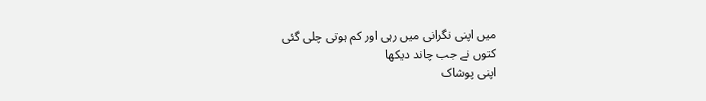میں اپنی نگرانی میں رہی اور کم ہوتی چلی گئی
کتوں نے جب چاند دیکھا
اپنی پوشاک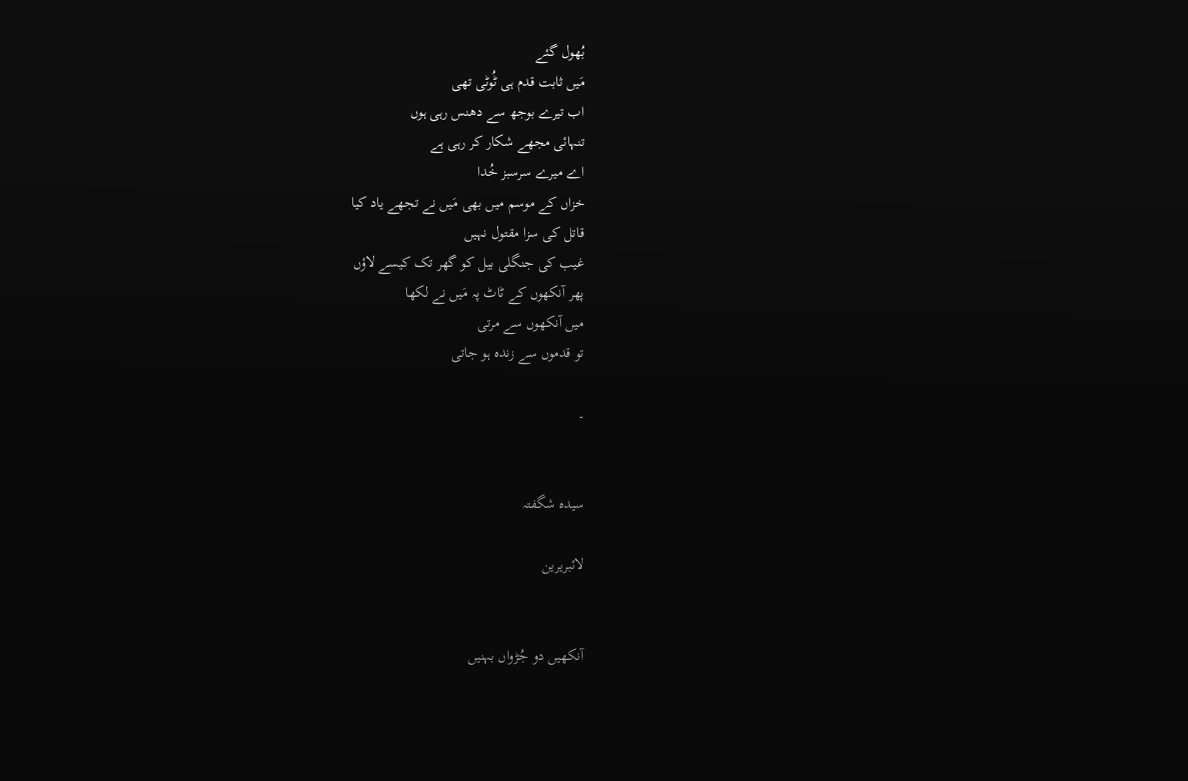بُھول گئے
مَیں ثابت قدم ہی ٹُوٹی تھی
اب تیرے بوجھ سے دھنس رہی ہوں
تنہائی مجھے شکار کر رہی ہے
اے میرے سرسبز خُدا
خزاں کے موسم میں بھی مَیں نے تجھے یاد کیا
قاتل کی سزا مقتول نہیں
غیب کی جنگلی بیل کو گھر تک کیسے لاؤں
پھر آنکھوں کے ٹاٹ پہ مَیں نے لکھا
میں آنکھوں سے مرتی
تو قدموں سے زندہ ہو جاتی

۔


سیدہ شگفتہ

لائبریرین


آنکھیں دو جُڑواں بہنیں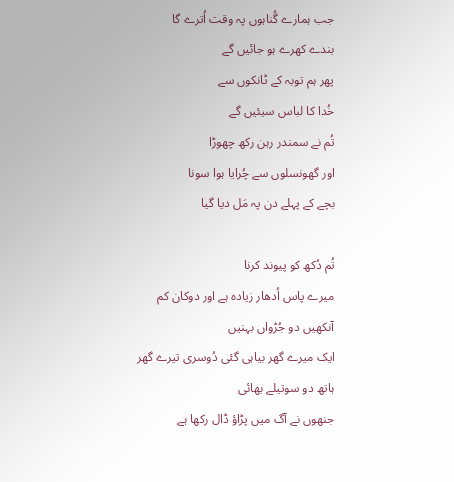جب ہمارے گُناہوں پہ وقت اُترے گا
بندے کھرے ہو جائیں گے
پھر ہم توبہ کے ٹانکوں سے
خُدا کا لباس سیئیں گے
تُم نے سمندر رہن رکھ چھوڑا
اور گھونسلوں سے چُرایا ہوا سونا
بچے کے پہلے دن پہ مَل دیا گیا

تُم دُکھ کو پیوند کرنا
میرے پاس اُدھار زیادہ ہے اور دوکان کم
آنکھیں دو جُڑواں بہنیں
ایک میرے گھر بیاہی گئی دُوسری تیرے گھر
ہاتھ دو سوتیلے بھائی
جنھوں نے آگ میں پڑاؤ ڈال رکھا ہے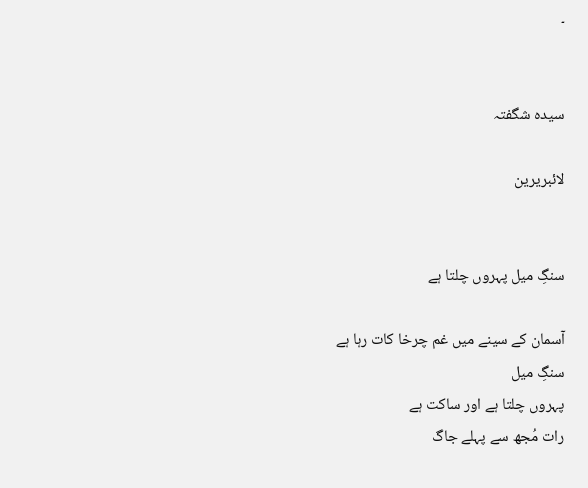۔


سیدہ شگفتہ

لائبریرین


سنگِ میل پہروں چلتا ہے

آسمان کے سینے میں غم چرخا کات رہا ہے
سنگِ میل
پہروں چلتا ہے اور ساکت ہے
رات مُجھ سے پہلے جاگ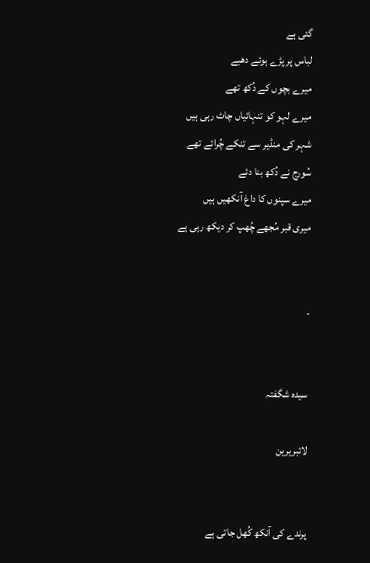گئی ہے
لباس پر پڑے ہوئے دھبے
میرے بچوں کے دُکھ تھے
میرے لہو کو تنہائیاں چاٹ رہی ہیں
شہر کی منڈیر سے تنکے چُرائے تھے
سُورج نے دُکھ بنا دئے
میرے سپنوں کا داغ آنکھیں ہیں
میری قبر مُجھے چُھپ کر دیکھ رہی ہے


۔


سیدہ شگفتہ

لائبریرین


پرندے کی آنکھ کُھل جاتی ہے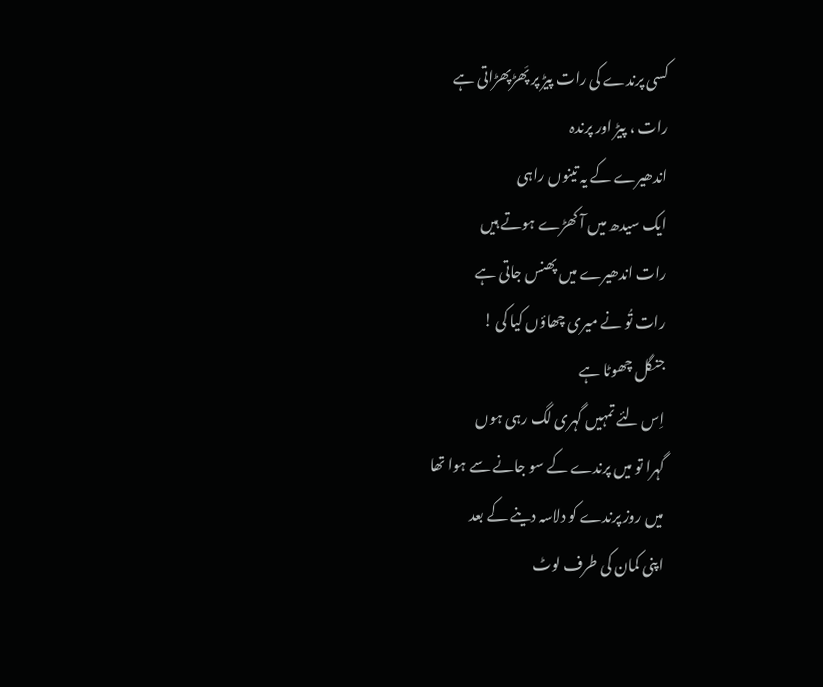کسی پرندے کی رات پیڑ پر پَھڑپھڑاتی ہے
رات ، پیڑ اور پرندہ
اندھیرے کے یہ تینوں راہی
ایک سیدھ میں آ کھڑے ہوتے ہیں
رات اندھیرے میں پھنس جاتی ہے
رات تُو نے میری چھاؤں کیا کی !
جنگل چھوٹا ہے
اِس لئے تمہیں گہری لگ رہی ہوں
گہرا تو میں پرندے کے سو جانے سے ہوا تھا
میں روز پرندے کو دلاسہ دینے کے بعد
اپنی کمان کی طرف لوٹ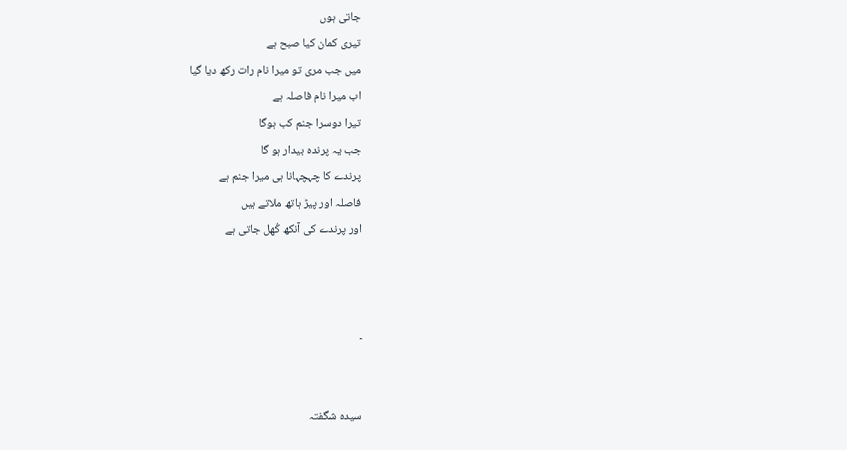جاتی ہوں
تیری کمان کیا صبح ہے
میں جب مری تو میرا نام رات رکھ دیا گیا
اب میرا نام فاصلہ ہے
تیرا دوسرا جنم کب ہوگا
جب یہ پرندہ بیدار ہو گا
پرندے کا چہچہانا ہی میرا جنم ہے
فاصلہ اور پیڑ ہاتھ ملاتے ہیں
اور پرندے کی آنکھ کُھل جاتی ہے



۔


سیدہ شگفتہ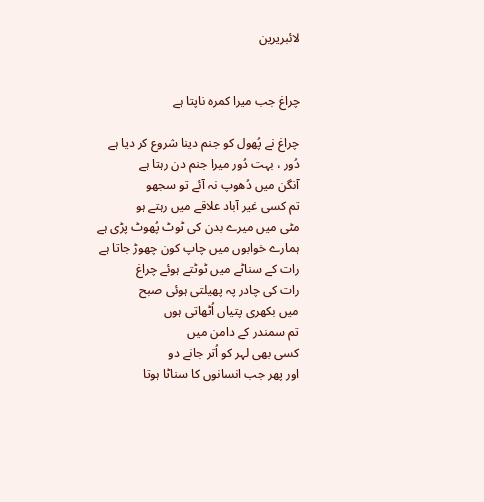لائبریرین


چراغ جب میرا کمرہ ناپتا ہے

چراغ نے پُھول کو جنم دینا شروع کر دیا ہے
دُور ، بہت دُور میرا جنم دن رہتا ہے
آنگن میں دُھوپ نہ آئے تو سجھو
تم کسی غیر آباد علاقے میں رہتے ہو
مٹی میں میرے بدن کی ٹوٹ پُھوٹ پڑی ہے
ہمارے خوابوں میں چاپ کون چھوڑ جاتا ہے
رات کے سناٹے میں ٹوٹتے ہوئے چراغ
رات کی چادر پہ پھیلتی ہوئی صبح
میں بکھری پتیاں اُٹھاتی ہوں
تم سمندر کے دامن میں
کسی بھی لہر کو اُتر جانے دو
اور پھر جب انسانوں کا سناٹا ہوتا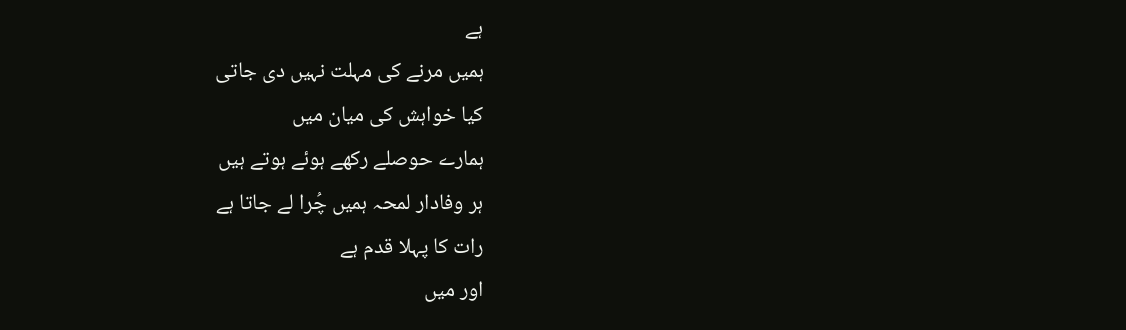ہے
ہمیں مرنے کی مہلت نہیں دی جاتی
کیا خواہش کی میان میں
ہمارے حوصلے رکھے ہوئے ہوتے ہیں
ہر وفادار لمحہ ہمیں چُرا لے جاتا ہے
رات کا پہلا قدم ہے
اور میں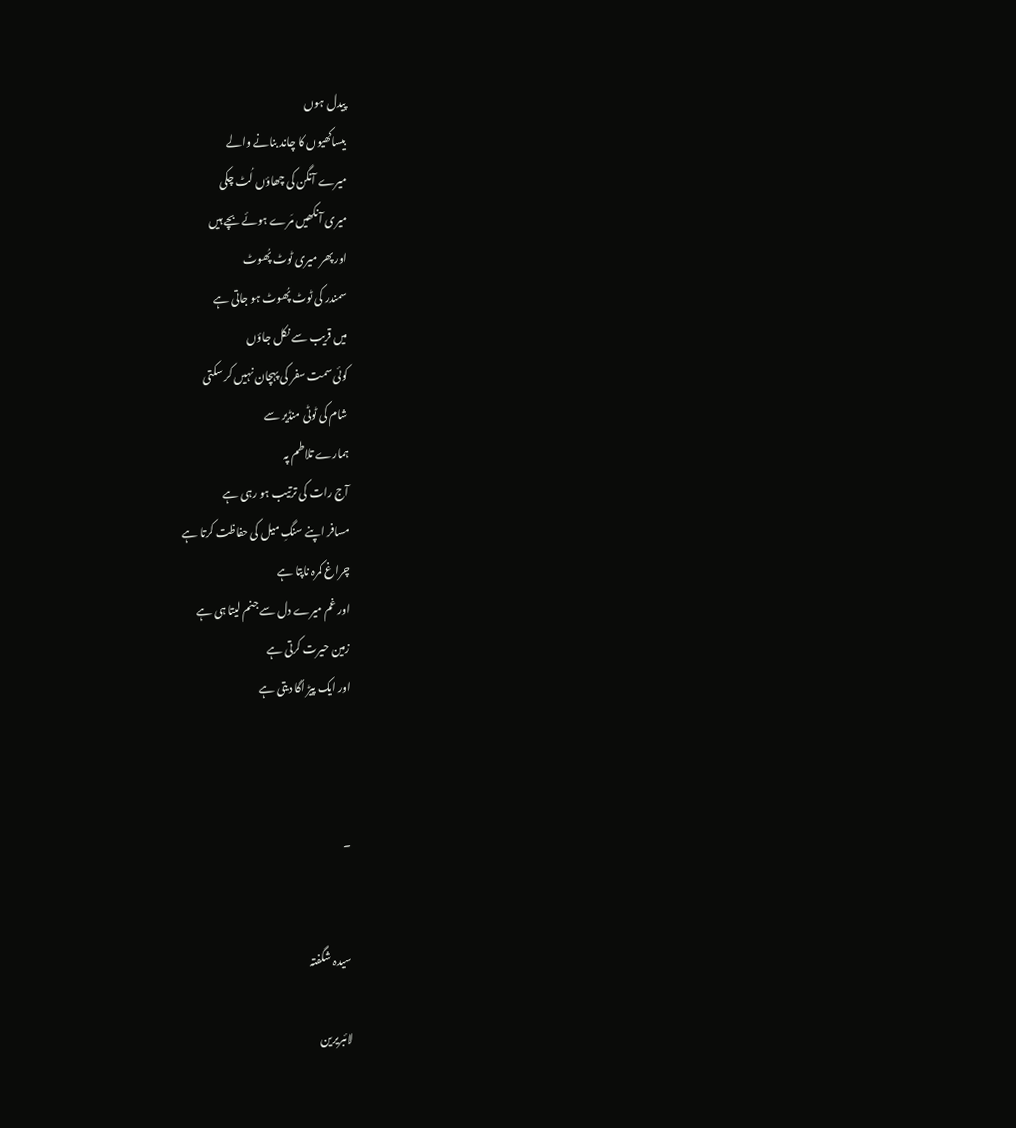پیدل ہوں
بیساکھیوں کا چاند بنانے والے
میرے آنگن کی چھاؤں لُٹ چکی
میری آنکھیں مَرے ہوئے بچے ہیں
اور پھر میری ٹوٹ پُھوٹ
سمندر کی ٹوٹ پُھوٹ ہو جاتی ہے
میں قریب سے نکل جاؤں
کوئی سمت سفر کی پہچان نہیں کر سکتی
شام کی ٹوٹی منڈیر سے
ہمارے تلاطم پہ
آج رات کی ترتیب ہو رہی ہے
مسافر اپنے سنگِ میل کی حفاظت کرتا ہے
چراغ کمرہ ناپتا ہے
اور غم میرے دل سے جنم لیتا ہی ہے
زمین حیرت کرتی ہے
اور ایک پیڑ اُگا دیتی ہے



۔


سیدہ شگفتہ

لائبریرین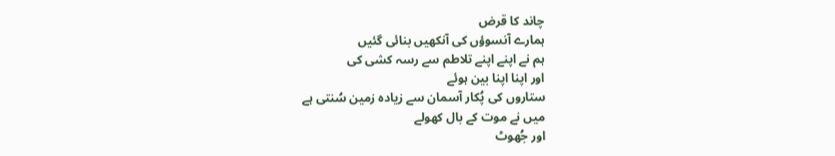چاند کا قرض
ہمارے آنسوؤں کی آنکھیں بنائی گئیں
ہم نے اپنے اپنے تلاطم سے رسہ کشی کی
اور اپنا اپنا بین ہوئے
ستاروں کی پُکار آسمان سے زیادہ زمین سُنتی ہے
میں نے موت کے بال کھولے
اور جُھوٹ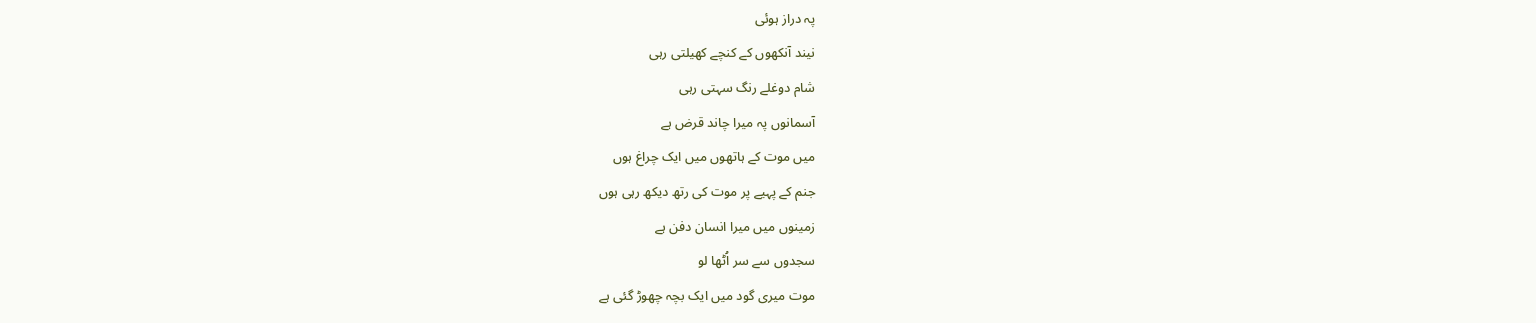پہ دراز ہوئی
نیند آنکھوں کے کنچے کھیلتی رہی
شام دوغلے رنگ سہتی رہی
آسمانوں پہ میرا چاند قرض ہے
میں موت کے ہاتھوں میں ایک چراغ ہوں
جنم کے پہیے پر موت کی رتھ دیکھ رہی ہوں
زمینوں میں میرا انسان دفن ہے
سجدوں سے سر اُٹھا لو
موت میری گود میں ایک بچہ چھوڑ گئی ہے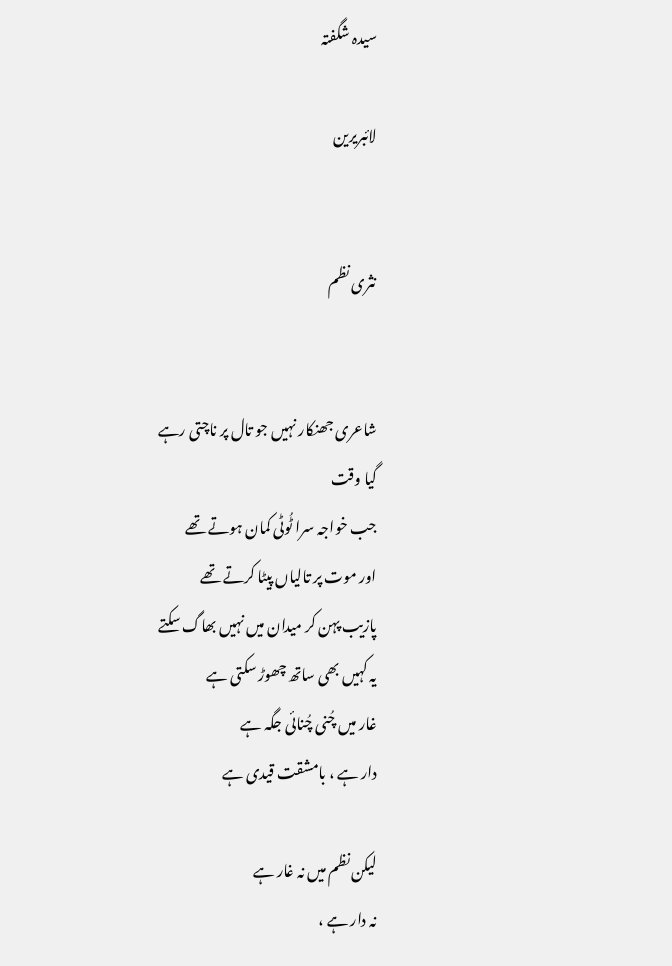سیدہ شگفتہ

لائبریرین


نثری نظم


شاعری جھنکار نہیں جو تال پر ناچتی رہے
گیا وقت
جب خواجہ سرا ٹُوٹی کمان ہوتے تھے
اور موت پر تالیاں پیٹا کرتے تھے
پازیب پہن کر میدان میں نہیں بھاگ سکتے
یہ کہیں بھی ساتھ چھوڑ سکتی ہے
غار میں چُنی چُنائی جگہ ہے
دار ہے ، بامشقت قیدی ہے

لیکن نظم میں نہ غار ہے
نہ دار ہے ،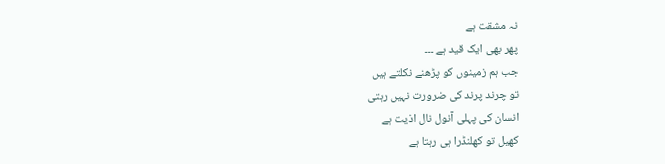نہ مشقت ہے
پھر بھی ایک قید ہے ۔۔۔
جب ہم زمینوں کو پڑھنے نکلتے ہیں
تو چرند پرند کی ضرورت نہیں رہتی
انسان کی پہلی آنول نال اذیت ہے
کھیل تو کھلنڈرا ہی رہتا ہے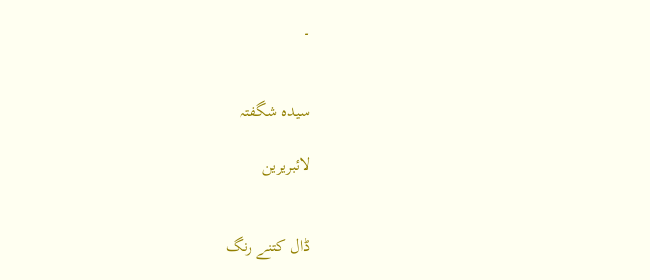۔


سیدہ شگفتہ

لائبریرین


ڈال کتنے رنگ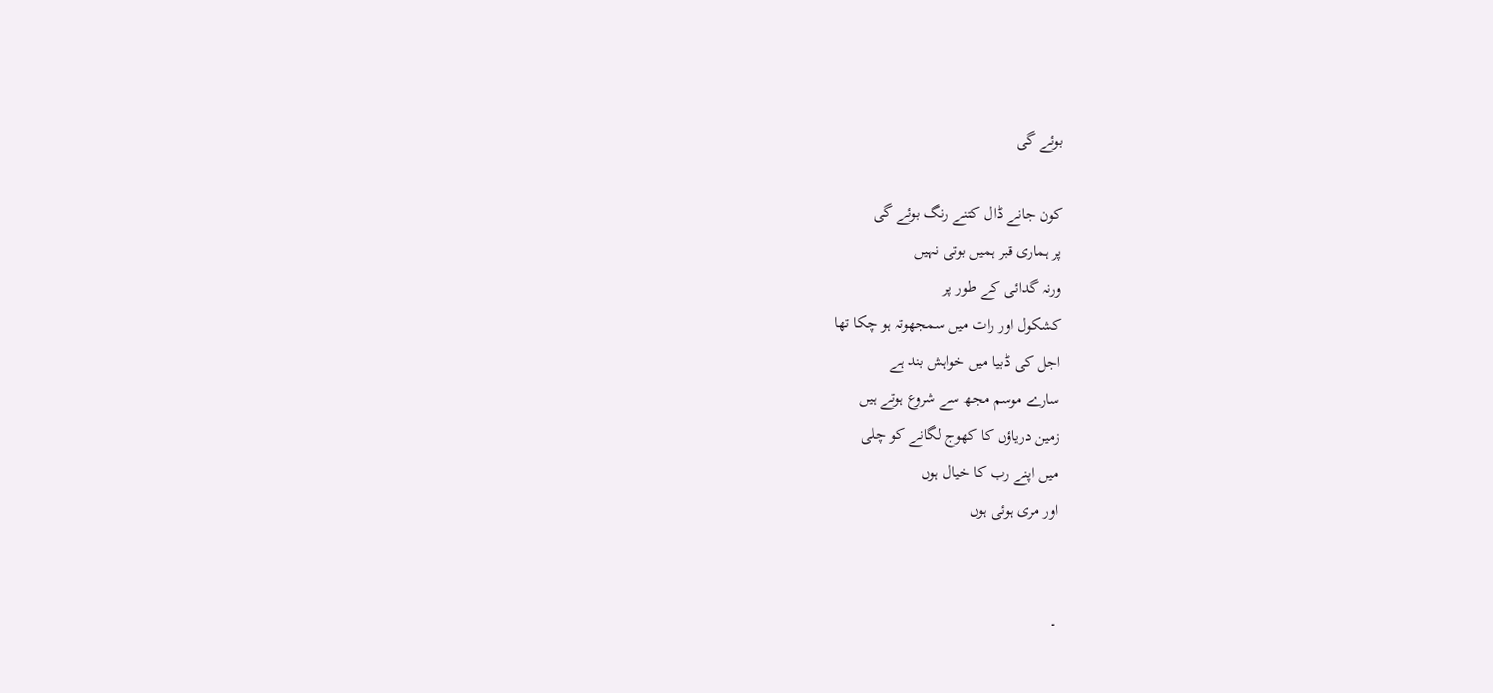بوئے گی

کون جانے ڈال کتنے رنگ بوئے گی
پر ہماری قبر ہمیں بوتی نہیں
ورنہ گدائی کے طور پر
کشکول اور رات میں سمجھوتہ ہو چکا تھا
اجل کی ڈبیا میں خواہش بند ہے
سارے موسم مجھ سے شروع ہوتے ہیں
زمین دریاؤں کا کھوج لگانے کو چلی
میں اپنے رب کا خیال ہوں
اور مری ہوئی ہوں


۔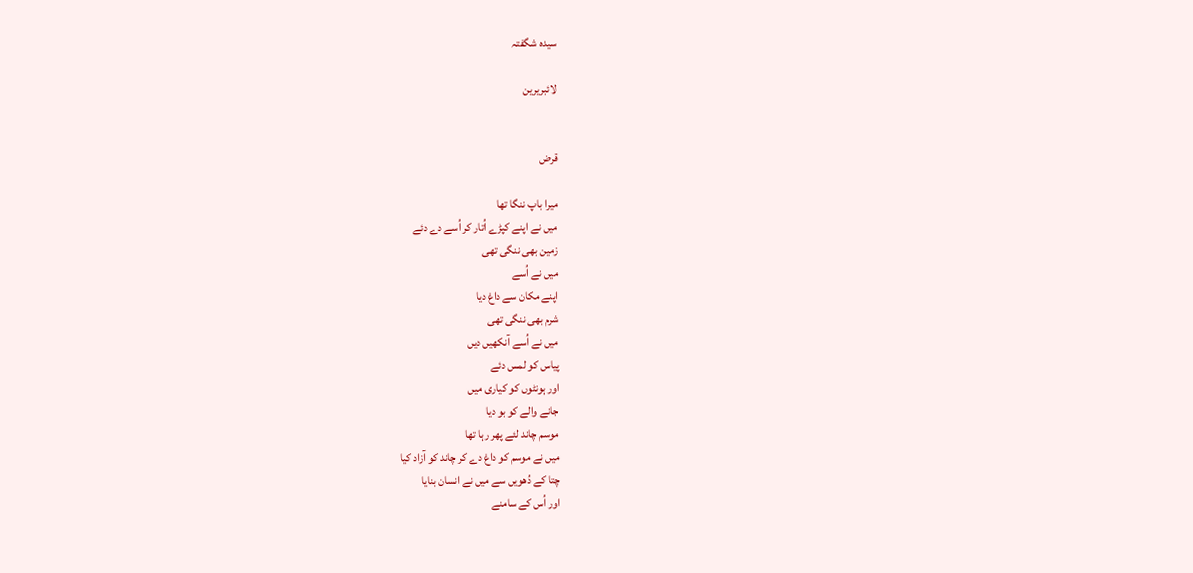سیدہ شگفتہ

لائبریرین


قرض

میرا باپ ننگا تھا
میں نے اپنے کپڑے اُتار کر اُسے دے دئے
زمین بھی ننگی تھی
میں نے اُسے
اپنے مکان سے داغ دیا
شرم بھی ننگی تھی
میں نے اُسے آنکھیں دیں
پیاس کو لمس دئے
اور ہونٹوں کو کیاری میں
جانے والے کو بو دیا
موسم چاند لئے پھر رہا تھا
میں نے موسم کو داغ دے کر چاند کو آزاد کیا
چتا کے دُھویں سے میں نے انسان بنایا
اور اُس کے سامنے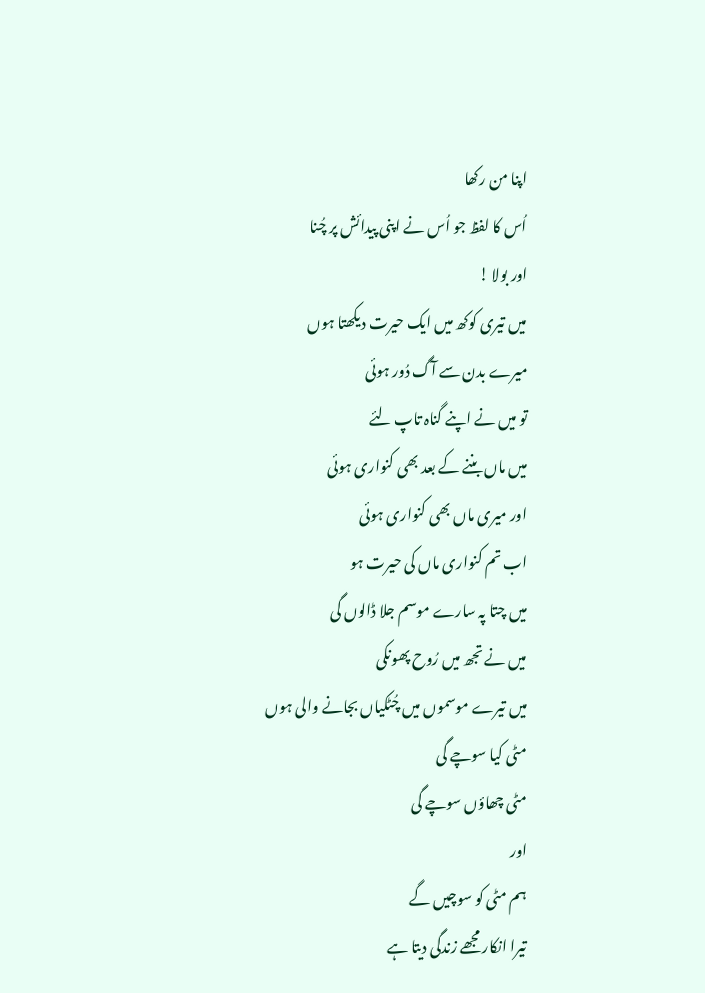اپنا من رکھا
اُس کا لفظ جو اُس نے اپنی پیدائش پر چُنا
اور بولا !
میں تیری کوکھ میں ایک حیرت دیکھتا ہوں
میرے بدن سے آگ دُور ہوئی
تو میں نے اپنے گناہ تاپ لئے
میں ماں بننے کے بعد بھی کنواری ہوئی
اور میری ماں بھی کنواری ہوئی
اب تم کنواری ماں کی حیرت ہو
میں چتا پہ سارے موسم جلا ڈالوں گی
میں نے تجھ میں رُوح پھونکی
میں تیرے موسموں میں چُٹکیاں بجانے والی ہوں
مٹی کیا سوچے گی
مٹی چھاؤں سوچے گی
اور
ہم مٹی کو سوچیں گے
تیرا انکار مجھے زندگی دیتا ہے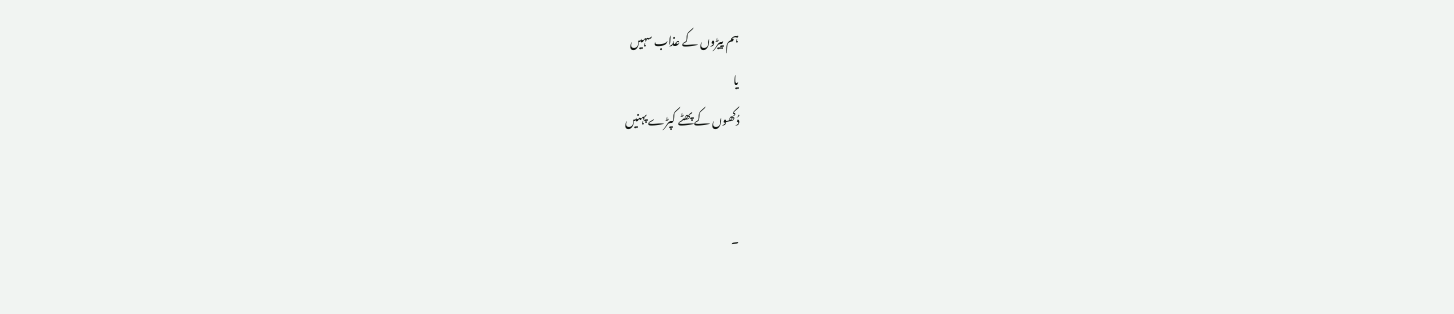ہم پیڑوں کے عذاب سہیں
یا
دُکھوں کے پھٹے کپڑے پہنیں


۔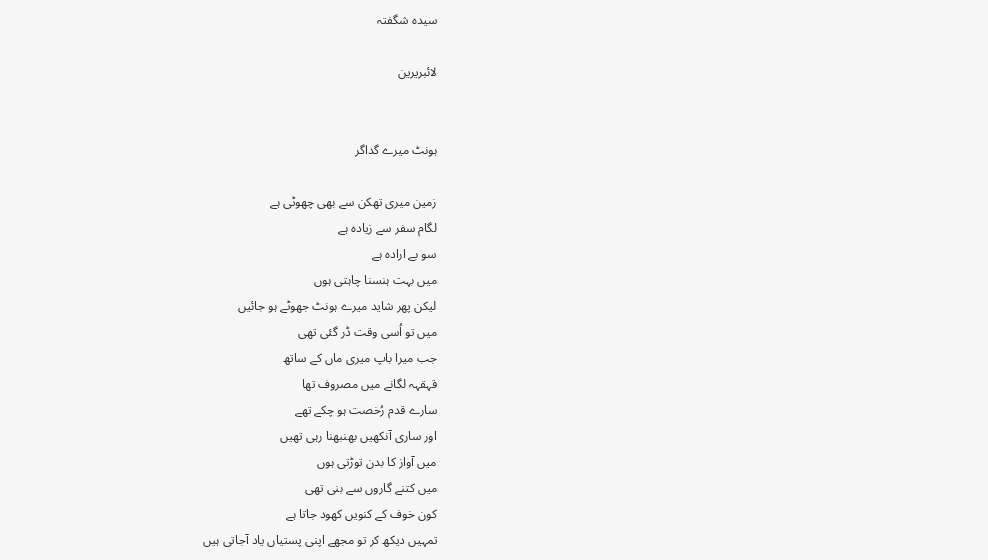سیدہ شگفتہ

لائبریرین


ہونٹ میرے گداگر

زمین میری تھکن سے بھی چھوٹی ہے
لگام سفر سے زیادہ ہے
سو بے ارادہ ہے
میں بہت ہنسنا چاہتی ہوں
لیکن پھر شاید میرے ہونٹ جھوٹے ہو جائیں
میں تو اُسی وقت ڈر گئی تھی
جب میرا باپ میری ماں کے ساتھ
قہقہہ لگانے میں مصروف تھا
سارے قدم رُخصت ہو چکے تھے
اور ساری آنکھیں بھنبھنا رہی تھیں
میں آواز کا بدن توڑتی ہوں
میں کتنے گاروں سے بنی تھی
کون خوف کے کنویں کھود جاتا ہے
تمہیں دیکھ کر تو مجھے اپنی پستیاں یاد آجاتی ہیں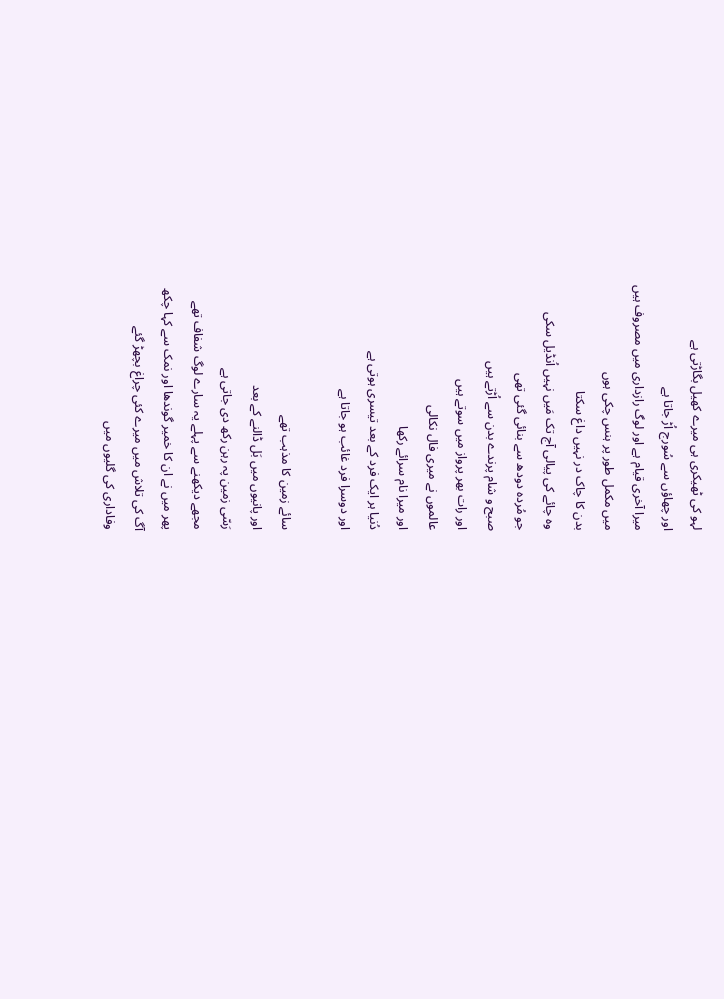لہو کی ٹھیکری ہی میرے کھیل بگاڑتی ہے
اور چھاؤں سے سُورج اُڑ جاتا ہے
میرا آخری قیام ہے اور لوگ رازداری میں مصروف ہیں
میں مکمل طور پر ہنس چکی ہوں
بدن کا چاک در نہیں داغ سکتا
وہ چائے کی پیالی آج تک مَیں نہیں اُنڈیل سکی
جو مُردہ دودھ سے بنائی گئی تھی
صبح و شام پرندے بدن سے اُڑتے ہیں
اور رات بھر پرواز میں سوتے ہیں
عالموں نے میری فال نکالی
اور میرا نام سرائے رکھا
دُنیا ہر ایک فرد کے بعد تیسری ہوتی ہے
اور دوسرا فرد غائب ہو جاتا ہے

سائے زمین کا مذہب تھے
اور پانیوں میں بَل ڈالنے کے بعد
رَسّی زمین پہ رہن رکھ دی جاتی ہے
مجھے دیکھنے سے پہلے یہ سارے لوگ شفاف تھے
پھر میں نے ان کا خمیر گوندھا اور نمک سے کہا چکھ
آگ کی تلاش میں میرے کئی چراغ بچھڑ گئے
وفاداری کی گلیوں میں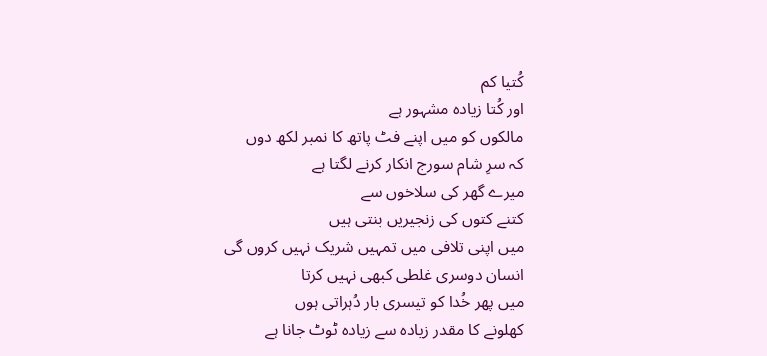کُتیا کم
اور کُتا زیادہ مشہور ہے
مالکوں کو میں اپنے فٹ پاتھ کا نمبر لکھ دوں
کہ سرِ شام سورج انکار کرنے لگتا ہے
میرے گھر کی سلاخوں سے
کتنے کتوں کی زنجیریں بنتی ہیں
میں اپنی تلافی میں تمہیں شریک نہیں کروں گی
انسان دوسری غلطی کبھی نہیں کرتا
میں پھر خُدا کو تیسری بار دُہراتی ہوں
کھلونے کا مقدر زیادہ سے زیادہ ٹوٹ جانا ہے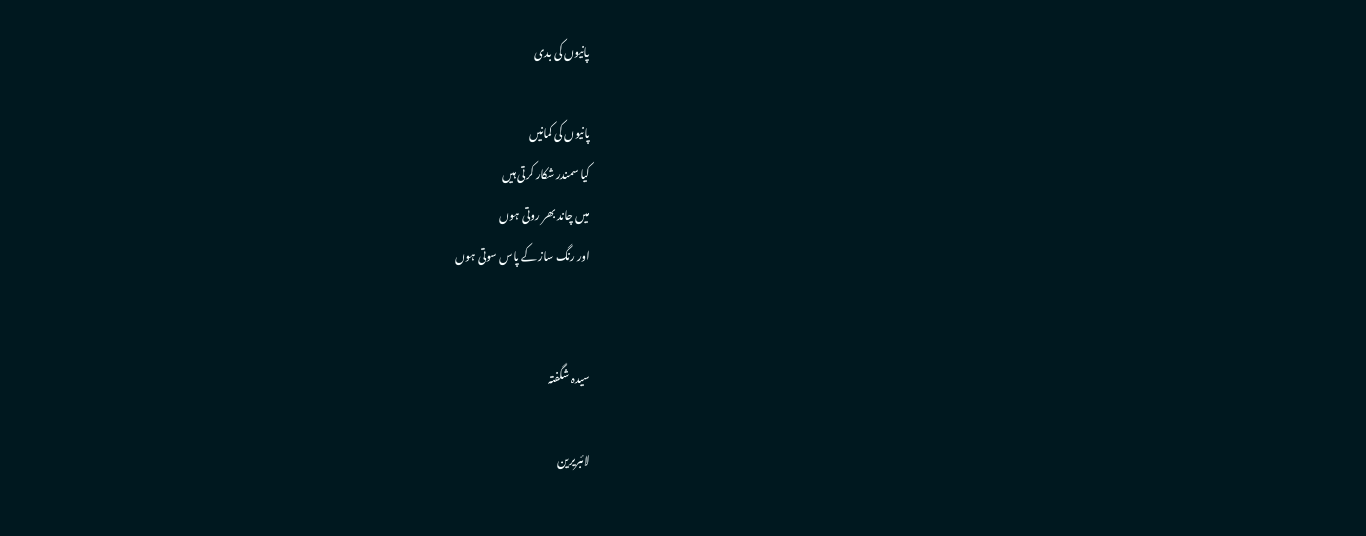پانیوں کی بدی

پانیوں کی کمانیں
کیا سمندر شکار کرتی ہیں
میں چاند بھر روتی ہوں
اور رنگ ساز کے پاس سوتی ہوں


سیدہ شگفتہ

لائبریرین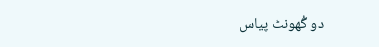دو گُھونٹ پیاس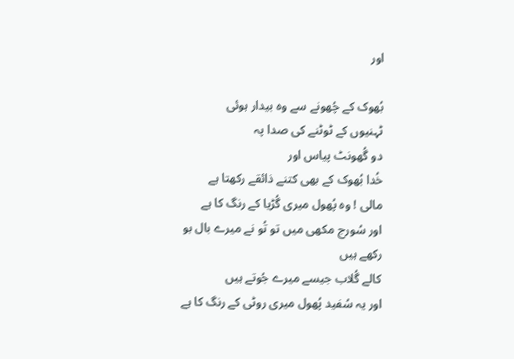اور

بُھوک کے چُھونے سے وہ بیدار ہوئی
ٹہنیوں کے ٹوٹنے کی صدا پہ
دو گُھونٹ پیاس اور
خُدا بُھوک کے بھی کتنے ذائقے رکھتا ہے
مالی ! وہ پُھول میری گُڑیا کے رنگ کا ہے
اور سُورج مکھی میں تو تُو نے میرے بال بو رکھے ہیں
کالے گُلاب جیسے میرے جُوتے ہیں
اور یہ سُفید پُھول میری روٹی کے رنگ کا ہے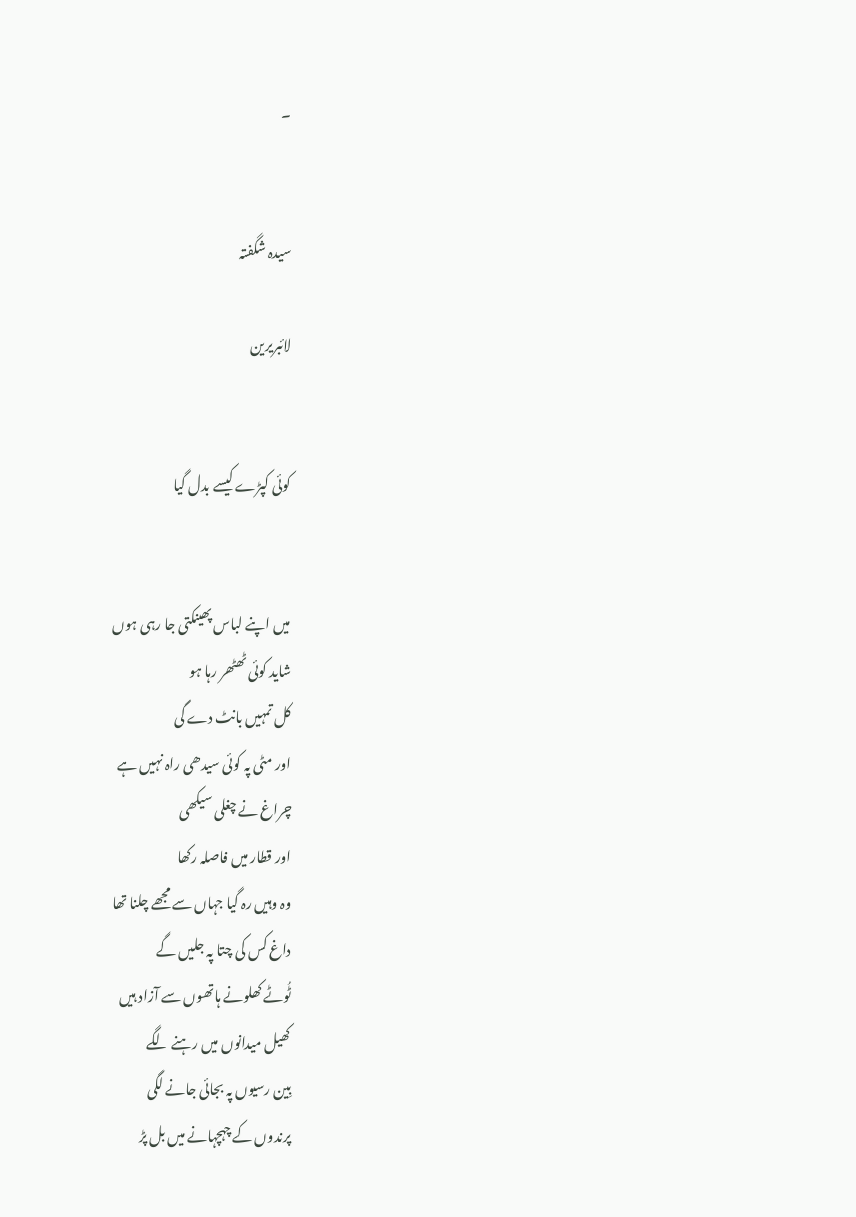۔


سیدہ شگفتہ

لائبریرین


کوئی کپڑے کیسے بدل گیا


میں اپنے لباس پھینکتی جا رہی ہوں
شاید کوئی ٹھٹھر رہا ہو
کل تمہیں بانٹ دے گی
اور مٹی پہ کوئی سیدھی راہ نہیں ہے
چراغ نے چغلی سیکھی
اور قطار میں فاصلہ رکھا
وہ وہیں رہ گیا جہاں سے مجھے چلنا تھا
داغ کس کی چتا پہ جلیں گے
ٹُوٹے کھلونے ہاتھوں سے آزاد ہیں
کھیل میدانوں میں رہنے لگے
بِین رسیوں پہ بجائی جانے لگی
پرندوں کے چہچہانے میں بل پڑ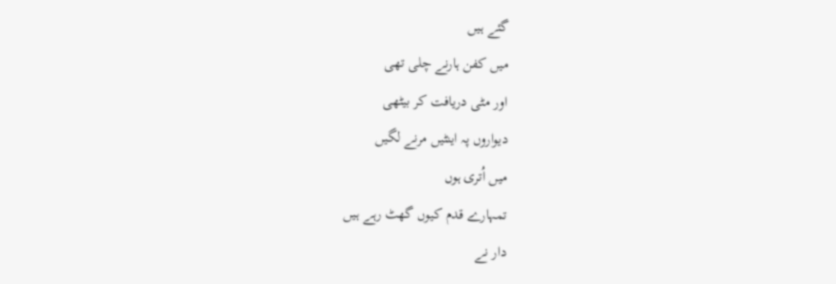گئے ہیں
میں کفن ہارنے چلی تھی
اور مٹی دریافت کر بیٹھی
دیواروں پہ اینٹیں مرنے لگیں
میں اُتری ہوں
تمہارے قدم کیوں گھٹ رہے ہیں
دار نے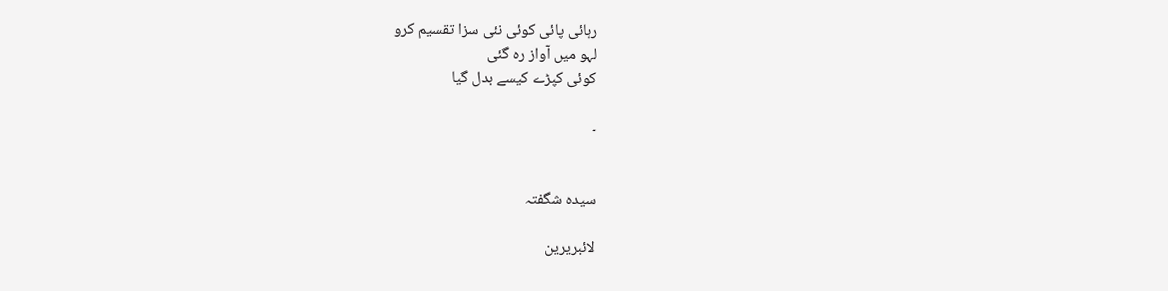رہائی پائی کوئی نئی سزا تقسیم کرو
لہو میں آواز رہ گئی
کوئی کپڑے کیسے بدل گیا

۔


سیدہ شگفتہ

لائبریرین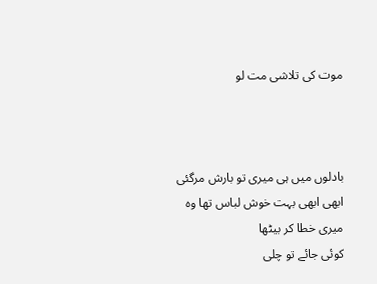موت کی تلاشی مت لو



بادلوں میں ہی میری تو بارش مرگئی
ابھی ابھی بہت خوش لباس تھا وہ
میری خطا کر بیٹھا
کوئی جائے تو چلی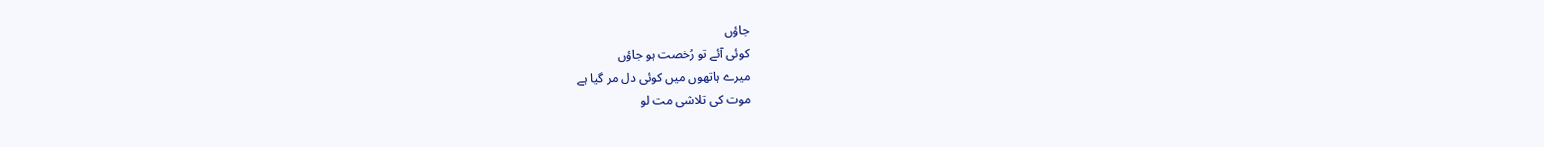جاؤں
کوئی آئے تو رُخصت ہو جاؤں
میرے ہاتھوں میں کوئی دل مر گیا ہے
موت کی تلاشی مت لو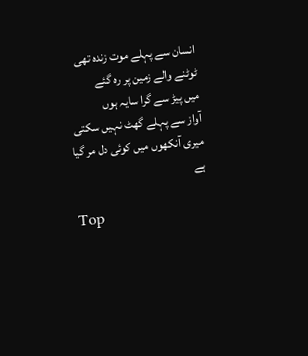انسان سے پہلے موت زندہ تھی
ٹوٹنے والے زمین پر رہ گئے
میں پیڑ سے گرا سایہ ہوں
آواز سے پہلے گھٹ نہیں سکتی
میری آنکھوں میں کوئی دل مر گیا ہے

Top